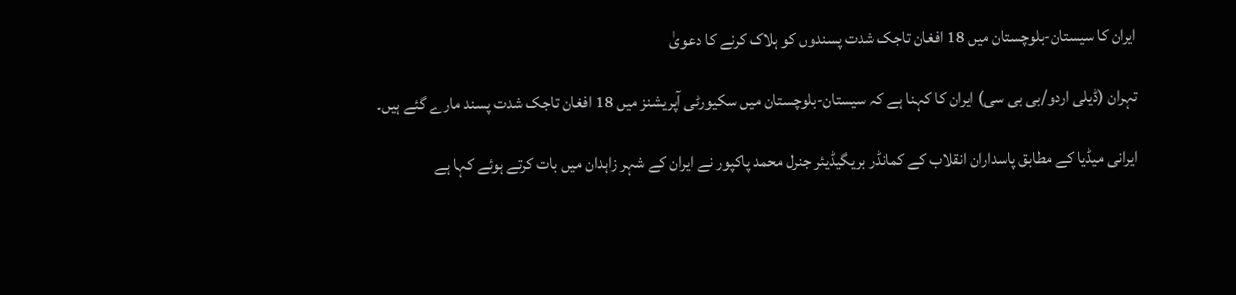ایران کا سیستان-بلوچستان میں 18 افغان تاجک شدت پسندوں کو ہلاک کرنے کا دعویٰ

تہران (ڈیلی اردو/بی بی سی) ایران کا کہنا ہے کہ سیستان-بلوچستان میں سکیورٹی آپریشنز میں 18 افغان تاجک شدت پسند مارے گئے ہیں۔

ایرانی میڈیا کے مطابق پاسداران انقلاب کے کمانڈر بریگیڈیئر جنرل محمد پاکپور نے ایران کے شہر زاہدان میں بات کرتے ہوئے کہا ہے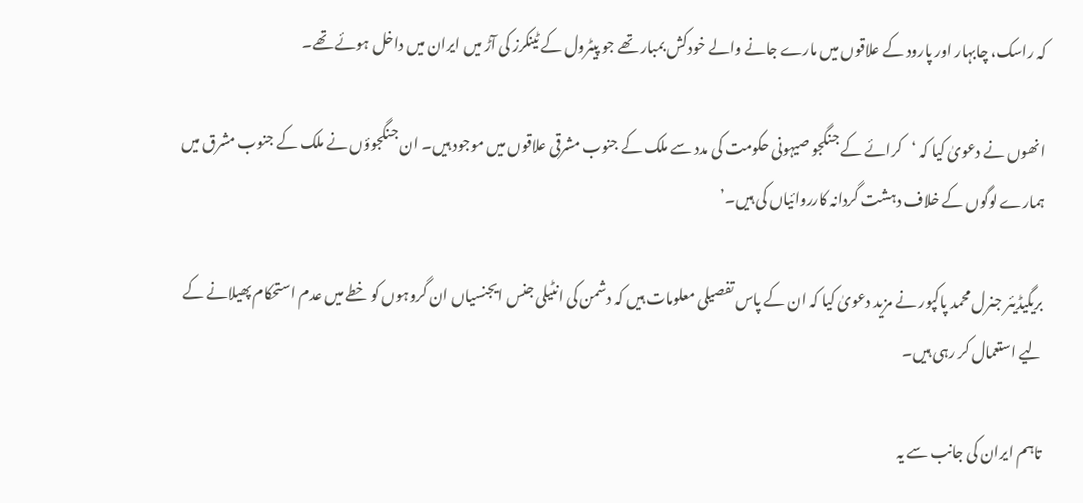کہ راسک، چابہار اور پارود کے علاقوں میں مارے جانے والے خودکش بمبار تھے جو پیٹرول کے ٹینکرز کی آڑ میں ایران میں داخل ہوئے تھے۔

انھوں نے دعویٰ کیا کہ ‘کرائے کے جنگجو صیہونی حکومت کی مدد سے ملک کے جنوب مشرقی علاقوں میں موجود ہیں۔ ان جنگجوؤں نے ملک کے جنوب مشرق میں ہمارے لوگوں کے خلاف دہشت گردانہ کارروائیاں کی ہیں۔’

بریگیڈیئر جنرل محمد پاکپور نے مزید دعویٰ کیا کہ ان کے پاس تفصیلی معلومات ہیں کہ دشمن کی انٹیلی جنس ایجنسیاں ان گروہوں کو خطے میں عدم استحکام پھیلانے کے لیے استعمال کر رہی ہیں۔

تاہم ایران کی جانب سے یہ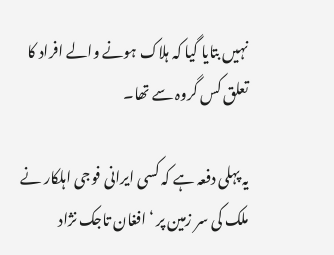نہیں بتایا گیا کہ ہلاک ہونے والے افراد کا تعلق کس گروہ سے تھا۔

یہ پہلی دفعہ ہے کہ کسی ایرانی فوجی اہلکار نے ملک کی سر زمین پر ‘افغان تاجک نژاد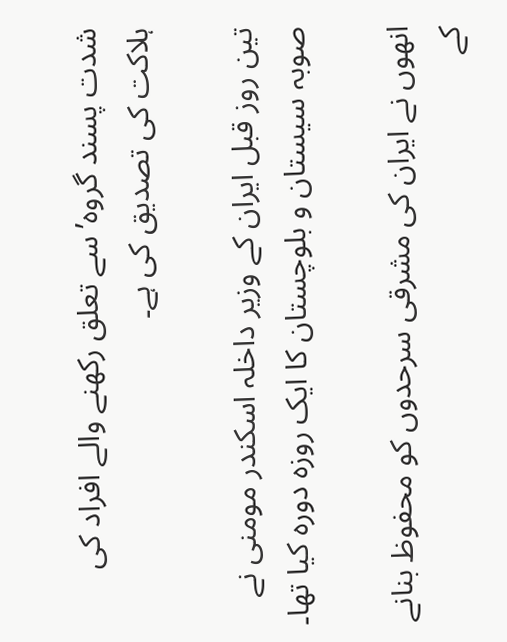شدت پسند گروہ’ سے تعلق رکھنے والے افراد کی ہلاکت کی تصدیق کی ہے۔

تین روز قبل ایران کے وزیر داخلہ اسکندر مومنی نے صوبہ سیستان و بلوچستان کا ایک روزہ دورہ کیا تھا۔

انھوں نے ایران کی مشرقی سرحدوں کو محفوظ بنانے کے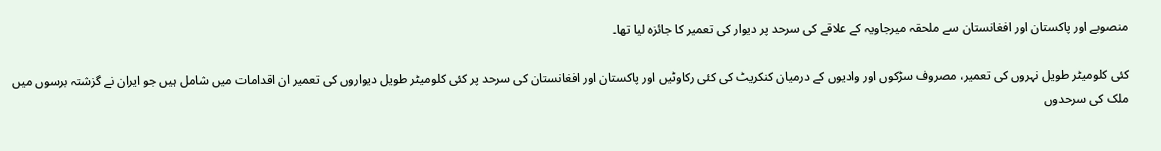منصوبے اور پاکستان اور افغانستان سے ملحقہ میرجاویہ کے علاقے کی سرحد پر دیوار کی تعمیر کا جائزہ لیا تھا۔

کئی کلومیٹر طویل نہروں کی تعمیر، مصروف سڑکوں اور وادیوں کے درمیان کنکریٹ کی کئی رکاوٹیں اور پاکستان اور افغانستان کی سرحد پر کئی کلومیٹر طویل دیواروں کی تعمیر ان اقدامات میں شامل ہیں جو ایران نے گزشتہ برسوں میں ملک کی سرحدوں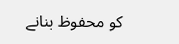کو محفوظ بنانے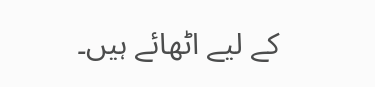کے لیے اٹھائے ہیں۔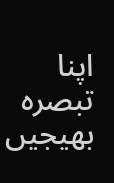اپنا تبصرہ بھیجیں